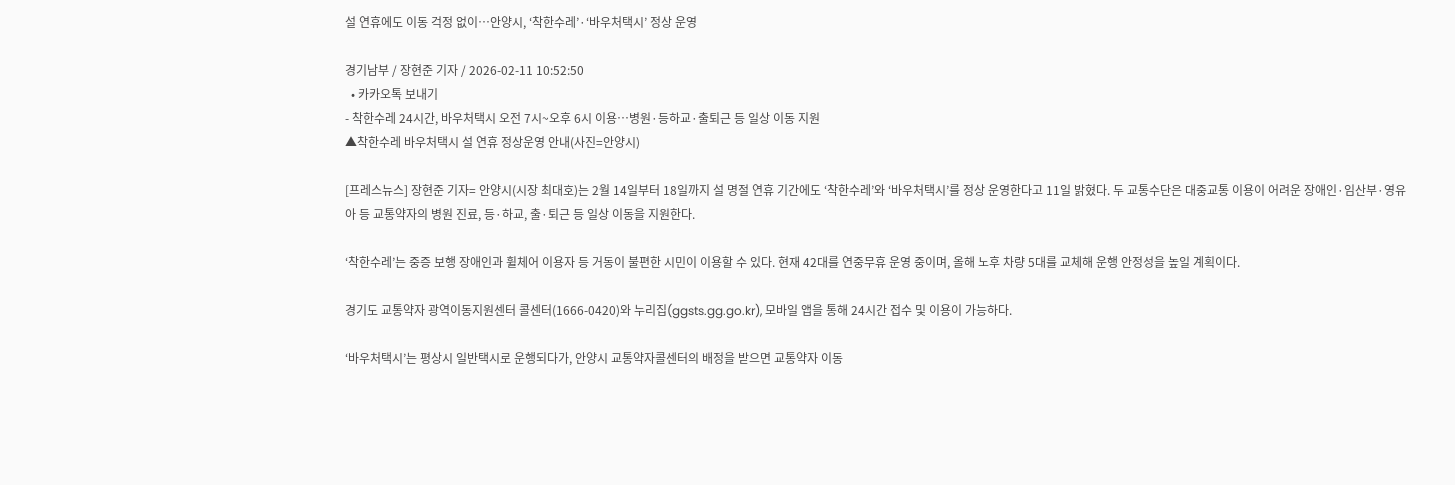설 연휴에도 이동 걱정 없이…안양시, ‘착한수레’·‘바우처택시’ 정상 운영

경기남부 / 장현준 기자 / 2026-02-11 10:52:50
  • 카카오톡 보내기
- 착한수레 24시간, 바우처택시 오전 7시~오후 6시 이용…병원·등하교·출퇴근 등 일상 이동 지원
▲착한수레 바우처택시 설 연휴 정상운영 안내(사진=안양시)

[프레스뉴스] 장현준 기자= 안양시(시장 최대호)는 2월 14일부터 18일까지 설 명절 연휴 기간에도 ‘착한수레’와 ‘바우처택시’를 정상 운영한다고 11일 밝혔다. 두 교통수단은 대중교통 이용이 어려운 장애인·임산부·영유아 등 교통약자의 병원 진료, 등·하교, 출·퇴근 등 일상 이동을 지원한다.

‘착한수레’는 중증 보행 장애인과 휠체어 이용자 등 거동이 불편한 시민이 이용할 수 있다. 현재 42대를 연중무휴 운영 중이며, 올해 노후 차량 5대를 교체해 운행 안정성을 높일 계획이다.

경기도 교통약자 광역이동지원센터 콜센터(1666-0420)와 누리집(ggsts.gg.go.kr), 모바일 앱을 통해 24시간 접수 및 이용이 가능하다.

‘바우처택시’는 평상시 일반택시로 운행되다가, 안양시 교통약자콜센터의 배정을 받으면 교통약자 이동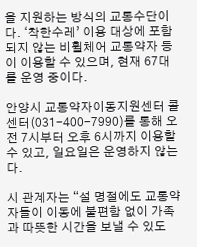을 지원하는 방식의 교통수단이다. ‘착한수레’ 이용 대상에 포함되지 않는 비휠체어 교통약자 등이 이용할 수 있으며, 현재 67대를 운영 중이다.

안양시 교통약자이동지원센터 콜센터(031-400-7990)를 통해 오전 7시부터 오후 6시까지 이용할 수 있고, 일요일은 운영하지 않는다.

시 관계자는 “설 명절에도 교통약자들이 이동에 불편함 없이 가족과 따뜻한 시간을 보낼 수 있도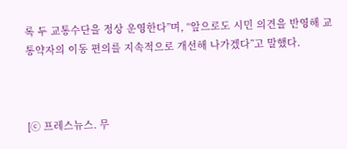록 두 교통수단을 정상 운영한다”며, “앞으로도 시민 의견을 반영해 교통약자의 이동 편의를 지속적으로 개선해 나가겠다”고 말했다.



[ⓒ 프레스뉴스. 무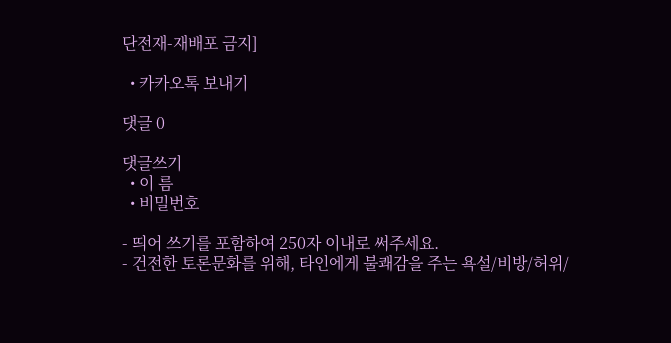단전재-재배포 금지]

  • 카카오톡 보내기

댓글 0

댓글쓰기
  • 이 름
  • 비밀번호

- 띄어 쓰기를 포함하여 250자 이내로 써주세요.
- 건전한 토론문화를 위해, 타인에게 불쾌감을 주는 욕설/비방/허위/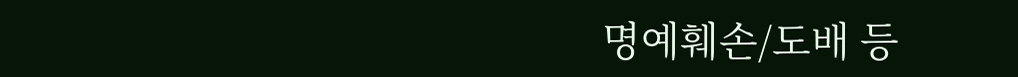명예훼손/도배 등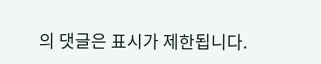의 댓글은 표시가 제한됩니다.